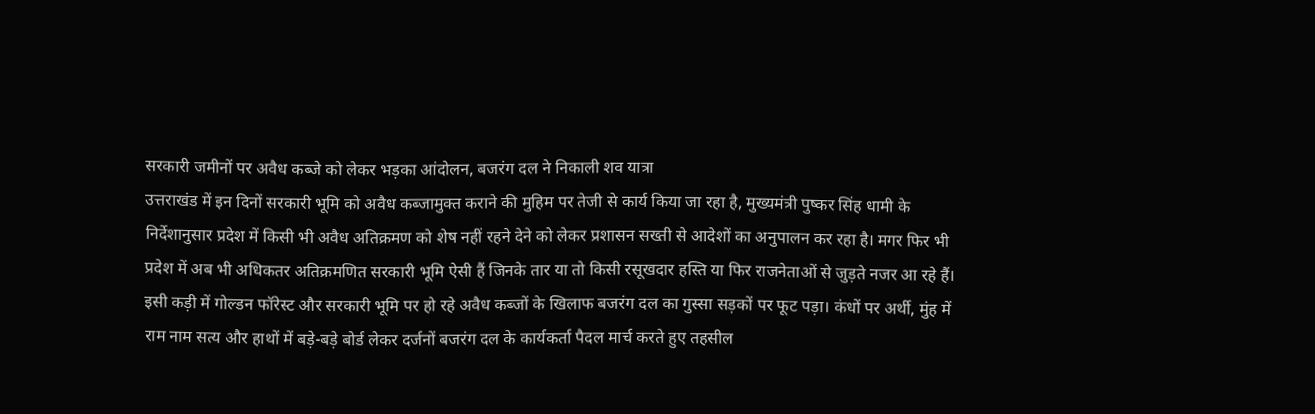सरकारी जमीनों पर अवैध कब्जे को लेकर भड़का आंदोलन, बजरंग दल ने निकाली शव यात्रा
उत्तराखंड में इन दिनों सरकारी भूमि को अवैध कब्जामुक्त कराने की मुहिम पर तेजी से कार्य किया जा रहा है, मुख्यमंत्री पुष्कर सिंह धामी के निर्देशानुसार प्रदेश में किसी भी अवैध अतिक्रमण को शेष नहीं रहने देने को लेकर प्रशासन सख्ती से आदेशों का अनुपालन कर रहा है। मगर फिर भी प्रदेश में अब भी अधिकतर अतिक्रमणित सरकारी भूमि ऐसी हैं जिनके तार या तो किसी रसूखदार हस्ति या फिर राजनेताओं से जुड़ते नजर आ रहे हैं। इसी कड़ी में गोल्डन फॉरेस्ट और सरकारी भूमि पर हो रहे अवैध कब्जों के खिलाफ बजरंग दल का गुस्सा सड़कों पर फूट पड़ा। कंधों पर अर्थी, मुंह में राम नाम सत्य और हाथों में बड़े-बड़े बोर्ड लेकर दर्जनों बजरंग दल के कार्यकर्ता पैदल मार्च करते हुए तहसील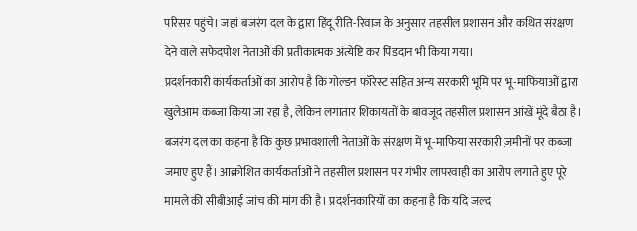परिसर पहुंचे। जहां बजरंग दल के द्वारा हिंदू रीति-रिवाज के अनुसार तहसील प्रशासन और कथित संरक्षण देने वाले सफेदपोश नेताओं की प्रतीकात्मक अंत्येष्टि कर पिंडदान भी किया गया।
प्रदर्शनकारी कार्यकर्ताओं का आरोप है कि गोल्डन फॉरेस्ट सहित अन्य सरकारी भूमि पर भू-माफियाओं द्वारा खुलेआम कब्जा किया जा रहा है, लेकिन लगातार शिकायतों के बावजूद तहसील प्रशासन आंखें मूंदे बैठा है। बजरंग दल का कहना है कि कुछ प्रभावशाली नेताओं के संरक्षण में भू-माफिया सरकारी ज़मीनों पर कब्जा जमाए हुए हैं। आक्रोशित कार्यकर्ताओं ने तहसील प्रशासन पर गंभीर लापरवाही का आरोप लगाते हुए पूरे मामले की सीबीआई जांच की मांग की है। प्रदर्शनकारियों का कहना है कि यदि जल्द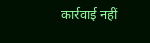कार्रवाई नहीं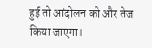हुई तो आंदोलन को और तेज किया जाएगा।